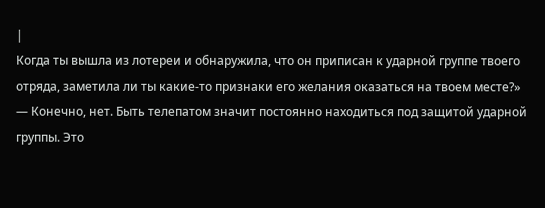|
Когда ты вышла из лотереи и обнаружила, что он приписан к ударной группе твоего отряда, заметила ли ты какие-то признаки его желания оказаться на твоем месте?»
— Конечно, нет. Быть телепатом значит постоянно находиться под защитой ударной группы. Это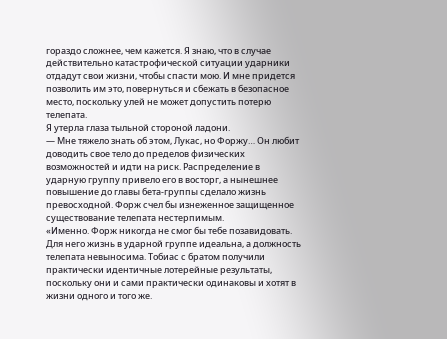гораздо сложнее, чем кажется. Я знаю, что в случае действительно катастрофической ситуации ударники отдадут свои жизни, чтобы спасти мою. И мне придется позволить им это, повернуться и сбежать в безопасное место, поскольку улей не может допустить потерю телепата.
Я утерла глаза тыльной стороной ладони.
— Мне тяжело знать об этом, Лукас, но Форжу… Он любит доводить свое тело до пределов физических возможностей и идти на риск. Распределение в ударную группу привело его в восторг, а нынешнее повышение до главы бета-группы сделало жизнь превосходной. Форж счел бы изнеженное защищенное существование телепата нестерпимым.
«Именно. Форж никогда не смог бы тебе позавидовать. Для него жизнь в ударной группе идеальна, а должность телепата невыносима. Тобиас с братом получили практически идентичные лотерейные результаты, поскольку они и сами практически одинаковы и хотят в жизни одного и того же.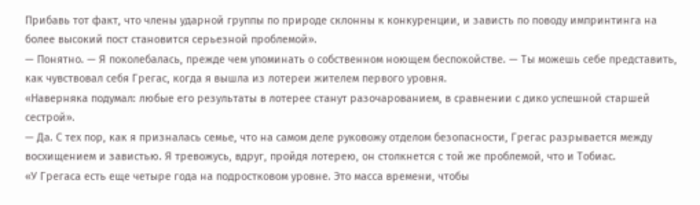Прибавь тот факт, что члены ударной группы по природе склонны к конкуренции, и зависть по поводу импринтинга на более высокий пост становится серьезной проблемой».
— Понятно. — Я поколебалась, прежде чем упоминать о собственном ноющем беспокойстве. — Ты можешь себе представить, как чувствовал себя Грегас, когда я вышла из лотереи жителем первого уровня.
«Наверняка подумал: любые его результаты в лотерее станут разочарованием, в сравнении с дико успешной старшей сестрой».
— Да. С тех пор, как я призналась семье, что на самом деле руковожу отделом безопасности, Грегас разрывается между восхищением и завистью. Я тревожусь, вдруг, пройдя лотерею, он столкнется с той же проблемой, что и Тобиас.
«У Грегаса есть еще четыре года на подростковом уровне. Это масса времени, чтобы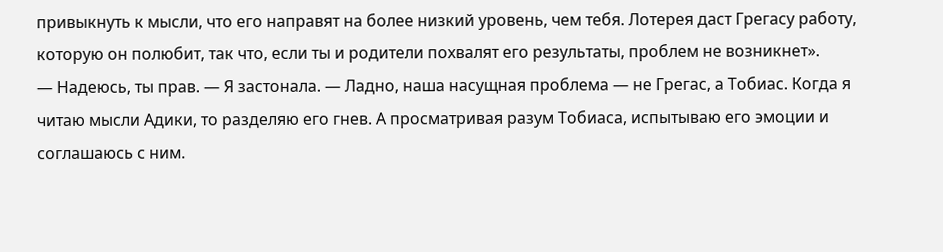привыкнуть к мысли, что его направят на более низкий уровень, чем тебя. Лотерея даст Грегасу работу, которую он полюбит, так что, если ты и родители похвалят его результаты, проблем не возникнет».
— Надеюсь, ты прав. — Я застонала. — Ладно, наша насущная проблема — не Грегас, а Тобиас. Когда я читаю мысли Адики, то разделяю его гнев. А просматривая разум Тобиаса, испытываю его эмоции и соглашаюсь с ним.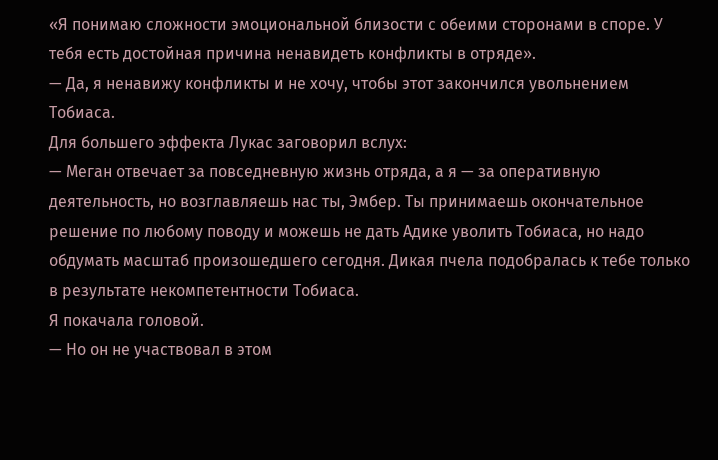«Я понимаю сложности эмоциональной близости с обеими сторонами в споре. У тебя есть достойная причина ненавидеть конфликты в отряде».
— Да, я ненавижу конфликты и не хочу, чтобы этот закончился увольнением Тобиаса.
Для большего эффекта Лукас заговорил вслух:
— Меган отвечает за повседневную жизнь отряда, а я — за оперативную деятельность, но возглавляешь нас ты, Эмбер. Ты принимаешь окончательное решение по любому поводу и можешь не дать Адике уволить Тобиаса, но надо обдумать масштаб произошедшего сегодня. Дикая пчела подобралась к тебе только в результате некомпетентности Тобиаса.
Я покачала головой.
— Но он не участвовал в этом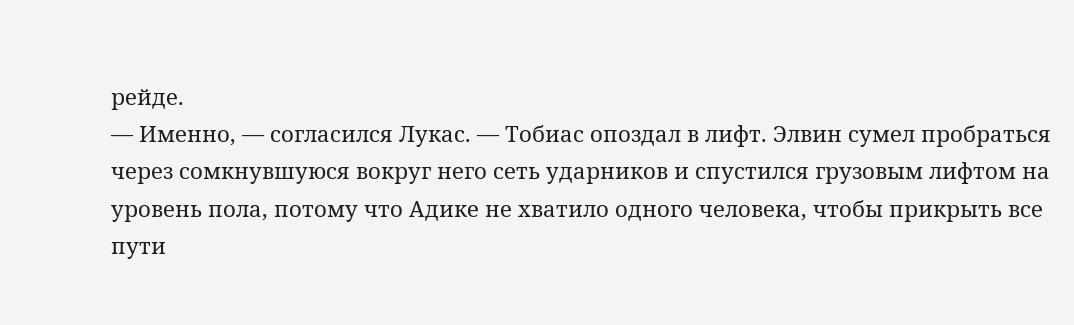рейде.
— Именно, — согласился Лукас. — Тобиас опоздал в лифт. Элвин сумел пробраться через сомкнувшуюся вокруг него сеть ударников и спустился грузовым лифтом на уровень пола, потому что Адике не хватило одного человека, чтобы прикрыть все пути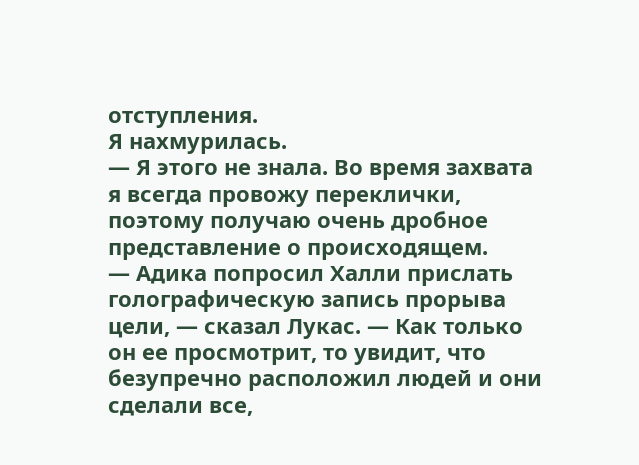отступления.
Я нахмурилась.
— Я этого не знала. Во время захвата я всегда провожу переклички, поэтому получаю очень дробное представление о происходящем.
— Адика попросил Халли прислать голографическую запись прорыва цели, — сказал Лукас. — Как только он ее просмотрит, то увидит, что безупречно расположил людей и они сделали все,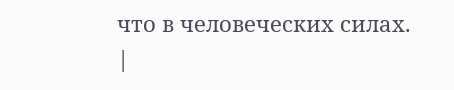что в человеческих силах. |